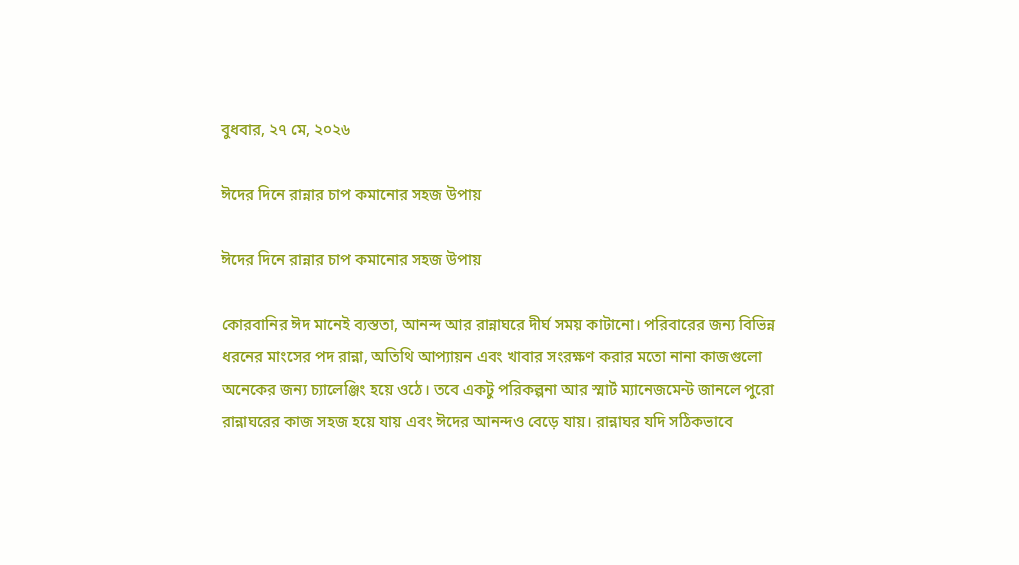বুধবার, ২৭ মে, ২০২৬

ঈদের দিনে রান্নার চাপ কমানোর সহজ উপায়

ঈদের দিনে রান্নার চাপ কমানোর সহজ উপায়

কোরবানির ঈদ মানেই ব্যস্ততা, আনন্দ আর রান্নাঘরে দীর্ঘ সময় কাটানো। পরিবারের জন্য বিভিন্ন ধরনের মাংসের পদ রান্না, অতিথি আপ্যায়ন এবং খাবার সংরক্ষণ করার মতো নানা কাজগুলো অনেকের জন্য চ্যালেঞ্জিং হয়ে ওঠে। তবে একটু পরিকল্পনা আর স্মার্ট ম্যানেজমেন্ট জানলে পুরো রান্নাঘরের কাজ সহজ হয়ে যায় এবং ঈদের আনন্দও বেড়ে যায়। রান্নাঘর যদি সঠিকভাবে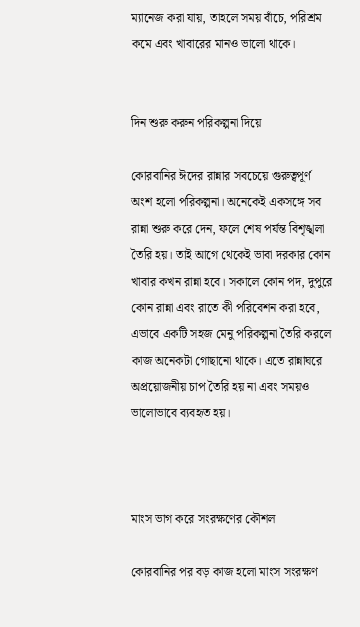ম্যানেজ করা যায়, তাহলে সময় বাঁচে, পরিশ্রম কমে এবং খাবারের মানও ভালো থাকে।


দিন শুরু করুন পরিকল্পনা দিয়ে

কোরবানির ঈদের রান্নার সবচেয়ে গুরুত্বপূর্ণ অংশ হলো পরিকল্পনা। অনেকেই একসঙ্গে সব রান্না শুরু করে দেন, ফলে শেষ পর্যন্ত বিশৃঙ্খলা তৈরি হয়। তাই আগে থেকেই ভাবা দরকার কোন খাবার কখন রান্না হবে। সকালে কোন পদ, দুপুরে কোন রান্না এবং রাতে কী পরিবেশন করা হবে, এভাবে একটি সহজ মেনু পরিকল্পনা তৈরি করলে কাজ অনেকটা গোছানো থাকে। এতে রান্নাঘরে অপ্রয়োজনীয় চাপ তৈরি হয় না এবং সময়ও ভালোভাবে ব্যবহৃত হয়।



মাংস ভাগ করে সংরক্ষণের কৌশল

কোরবানির পর বড় কাজ হলো মাংস সংরক্ষণ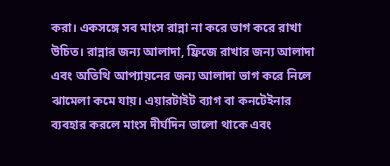করা। একসঙ্গে সব মাংস রান্না না করে ভাগ করে রাখা উচিত। রান্নার জন্য আলাদা, ফ্রিজে রাখার জন্য আলাদা এবং অতিথি আপ্যায়নের জন্য আলাদা ভাগ করে নিলে ঝামেলা কমে যায়। এয়ারটাইট ব্যাগ বা কনটেইনার ব্যবহার করলে মাংস দীর্ঘদিন ভালো থাকে এবং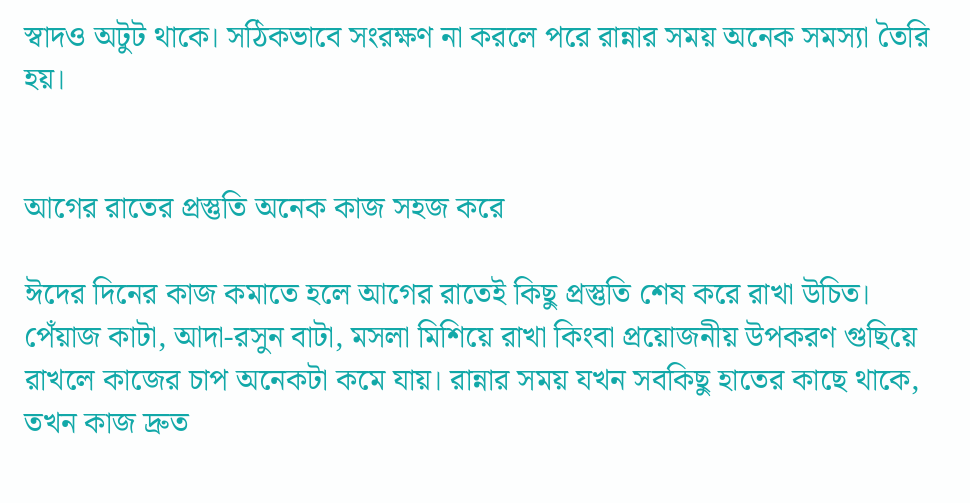স্বাদও অটুট থাকে। সঠিকভাবে সংরক্ষণ না করলে পরে রান্নার সময় অনেক সমস্যা তৈরি হয়।


আগের রাতের প্রস্তুতি অনেক কাজ সহজ করে

ঈদের দিনের কাজ কমাতে হলে আগের রাতেই কিছু প্রস্তুতি শেষ করে রাখা উচিত। পেঁয়াজ কাটা, আদা-রসুন বাটা, মসলা মিশিয়ে রাখা কিংবা প্রয়োজনীয় উপকরণ গুছিয়ে রাখলে কাজের চাপ অনেকটা কমে যায়। রান্নার সময় যখন সবকিছু হাতের কাছে থাকে, তখন কাজ দ্রুত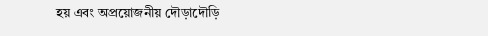হয় এবং অপ্রয়োজনীয় দৌড়াদৌড়ি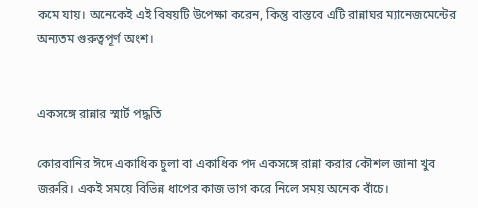কমে যায়। অনেকেই এই বিষয়টি উপেক্ষা করেন, কিন্তু বাস্তবে এটি রান্নাঘর ম্যানেজমেন্টের অন্যতম গুরুত্বপূর্ণ অংশ।


একসঙ্গে রান্নার স্মার্ট পদ্ধতি

কোরবানির ঈদে একাধিক চুলা বা একাধিক পদ একসঙ্গে রান্না করার কৌশল জানা খুব জরুরি। একই সময়ে বিভিন্ন ধাপের কাজ ভাগ করে নিলে সময় অনেক বাঁচে।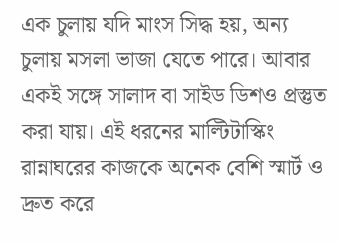এক চুলায় যদি মাংস সিদ্ধ হয়, অন্য চুলায় মসলা ভাজা যেতে পারে। আবার একই সঙ্গে সালাদ বা সাইড ডিশও প্রস্তুত করা যায়। এই ধরনের মাল্টিটাস্কিং রান্নাঘরের কাজকে অনেক বেশি স্মার্ট ও দ্রুত করে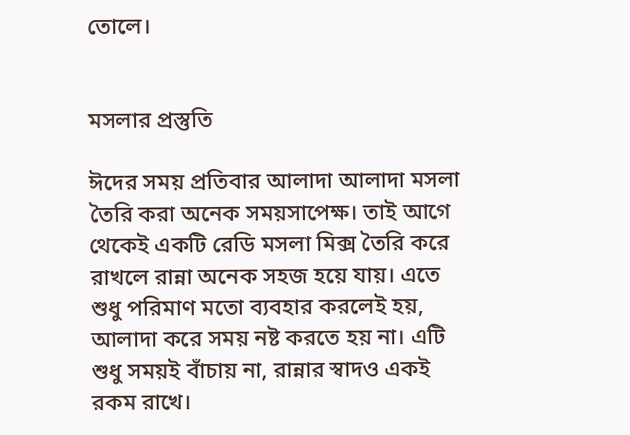তোলে।


মসলার প্রস্তুতি

ঈদের সময় প্রতিবার আলাদা আলাদা মসলা তৈরি করা অনেক সময়সাপেক্ষ। তাই আগে থেকেই একটি রেডি মসলা মিক্স তৈরি করে রাখলে রান্না অনেক সহজ হয়ে যায়। এতে শুধু পরিমাণ মতো ব্যবহার করলেই হয়, আলাদা করে সময় নষ্ট করতে হয় না। এটি শুধু সময়ই বাঁচায় না, রান্নার স্বাদও একই রকম রাখে।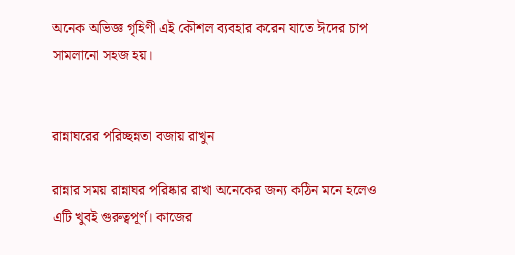অনেক অভিজ্ঞ গৃহিণী এই কৌশল ব্যবহার করেন যাতে ঈদের চাপ সামলানো সহজ হয়।


রান্নাঘরের পরিচ্ছন্নতা বজায় রাখুন

রান্নার সময় রান্নাঘর পরিষ্কার রাখা অনেকের জন্য কঠিন মনে হলেও এটি খুবই গুরুত্বপূর্ণ। কাজের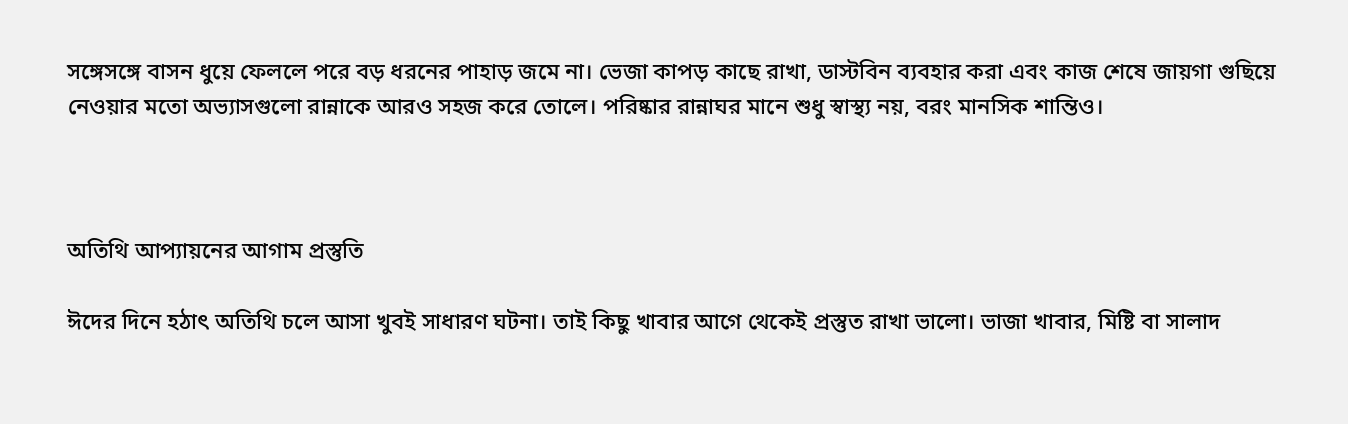সঙ্গেসঙ্গে বাসন ধুয়ে ফেললে পরে বড় ধরনের পাহাড় জমে না। ভেজা কাপড় কাছে রাখা, ডাস্টবিন ব্যবহার করা এবং কাজ শেষে জায়গা গুছিয়ে নেওয়ার মতো অভ্যাসগুলো রান্নাকে আরও সহজ করে তোলে। পরিষ্কার রান্নাঘর মানে শুধু স্বাস্থ্য নয়, বরং মানসিক শান্তিও।



অতিথি আপ্যায়নের আগাম প্রস্তুতি

ঈদের দিনে হঠাৎ অতিথি চলে আসা খুবই সাধারণ ঘটনা। তাই কিছু খাবার আগে থেকেই প্রস্তুত রাখা ভালো। ভাজা খাবার, মিষ্টি বা সালাদ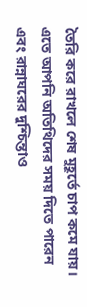তৈরি করে রাখলে শেষ মুহূর্তে চাপ কমে যায়। এতে আপনি অতিথিদের সময় দিতে পারেন এবং রান্নাঘরের দুশ্চিন্তাও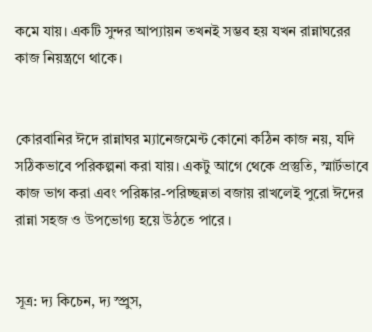কমে যায়। একটি সুন্দর আপ্যায়ন তখনই সম্ভব হয় যখন রান্নাঘরের কাজ নিয়ন্ত্রণে থাকে।


কোরবানির ঈদে রান্নাঘর ম্যানেজমেন্ট কোনো কঠিন কাজ নয়, যদি সঠিকভাবে পরিকল্পনা করা যায়। একটু আগে থেকে প্রস্তুতি, স্মার্টভাবে কাজ ভাগ করা এবং পরিষ্কার-পরিচ্ছন্নতা বজায় রাখলেই পুরো ঈদের রান্না সহজ ও উপভোগ্য হয়ে উঠতে পারে ।


সূত্র: দ্য কিচেন, দ্য স্প্রুস,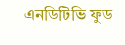এনডিটিভি ফুড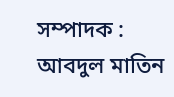সম্পাদক : আবদুল মাতিন